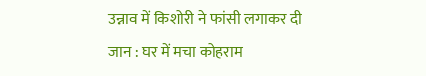उन्नाव में किशोरी ने फांसी लगाकर दी जान : घर में मचा कोहराम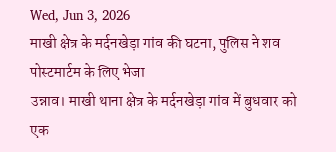Wed, Jun 3, 2026
माखी क्षेत्र के मर्दनखेड़ा गांव की घटना, पुलिस ने शव पोस्टमार्टम के लिए भेजा
उन्नाव। माखी थाना क्षेत्र के मर्दनखेड़ा गांव में बुधवार को एक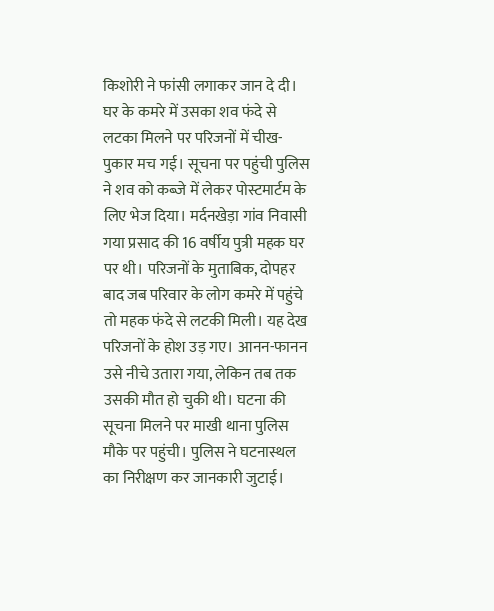किशोरी ने फांसी लगाकर जान दे दी। घर के कमरे में उसका शव फंदे से लटका मिलने पर परिजनों में चीख-पुकार मच गई। सूचना पर पहुंची पुलिस ने शव को कब्जे में लेकर पोस्टमार्टम के लिए भेज दिया। मर्दनखेड़ा गांव निवासी गया प्रसाद की 16 वर्षीय पुत्री महक घर पर थी। परिजनों के मुताबिक, दोपहर बाद जब परिवार के लोग कमरे में पहुंचे तो महक फंदे से लटकी मिली। यह देख परिजनों के होश उड़ गए। आनन-फानन उसे नीचे उतारा गया, लेकिन तब तक उसकी मौत हो चुकी थी। घटना की सूचना मिलने पर माखी थाना पुलिस मौके पर पहुंची। पुलिस ने घटनास्थल का निरीक्षण कर जानकारी जुटाई।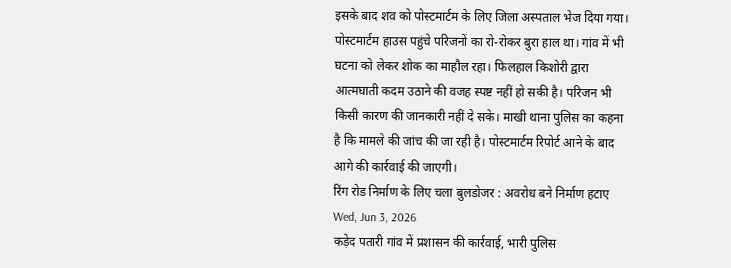इसके बाद शव को पोस्टमार्टम के लिए जिला अस्पताल भेज दिया गया। पोस्टमार्टम हाउस पहुंचे परिजनों का रो-रोकर बुरा हाल था। गांव में भी घटना को लेकर शोक का माहौल रहा। फिलहाल किशोरी द्वारा आत्मघाती कदम उठाने की वजह स्पष्ट नहीं हो सकी है। परिजन भी किसी कारण की जानकारी नहीं दे सके। माखी थाना पुलिस का कहना है कि मामले की जांच की जा रही है। पोस्टमार्टम रिपोर्ट आने के बाद आगे की कार्रवाई की जाएगी।
रिंग रोड निर्माण के लिए चला बुलडोजर : अवरोध बने निर्माण हटाए
Wed, Jun 3, 2026
कड़ेद पतारी गांव में प्रशासन की कार्रवाई, भारी पुलिस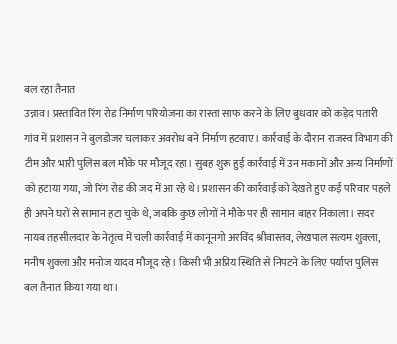बल रहा तैनात
उन्नाव। प्रस्तावित रिंग रोड निर्माण परियोजना का रास्ता साफ करने के लिए बुधवार को कड़ेद पतारी गांव में प्रशासन ने बुलडोजर चलाकर अवरोध बने निर्माण हटवाए। कार्रवाई के दौरान राजस्व विभाग की टीम और भारी पुलिस बल मौके पर मौजूद रहा। सुबह शुरू हुई कार्रवाई में उन मकानों और अन्य निर्माणों को हटाया गया, जो रिंग रोड की जद में आ रहे थे। प्रशासन की कार्रवाई को देखते हुए कई परिवार पहले ही अपने घरों से सामान हटा चुके थे, जबकि कुछ लोगों ने मौके पर ही सामान बाहर निकाला। सदर नायब तहसीलदार के नेतृत्व में चली कार्रवाई में कानूनगो अरविंद श्रीवास्तव, लेखपाल सत्यम शुक्ला, मनीष शुक्ला और मनोज यादव मौजूद रहे। किसी भी अप्रिय स्थिति से निपटने के लिए पर्याप्त पुलिस बल तैनात किया गया था।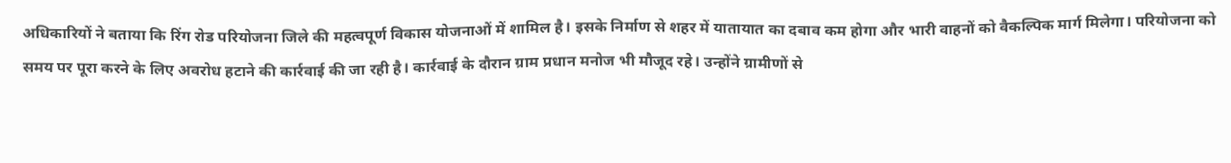अधिकारियों ने बताया कि रिंग रोड परियोजना जिले की महत्वपूर्ण विकास योजनाओं में शामिल है। इसके निर्माण से शहर में यातायात का दबाव कम होगा और भारी वाहनों को वैकल्पिक मार्ग मिलेगा। परियोजना को समय पर पूरा करने के लिए अवरोध हटाने की कार्रवाई की जा रही है। कार्रवाई के दौरान ग्राम प्रधान मनोज भी मौजूद रहे। उन्होंने ग्रामीणों से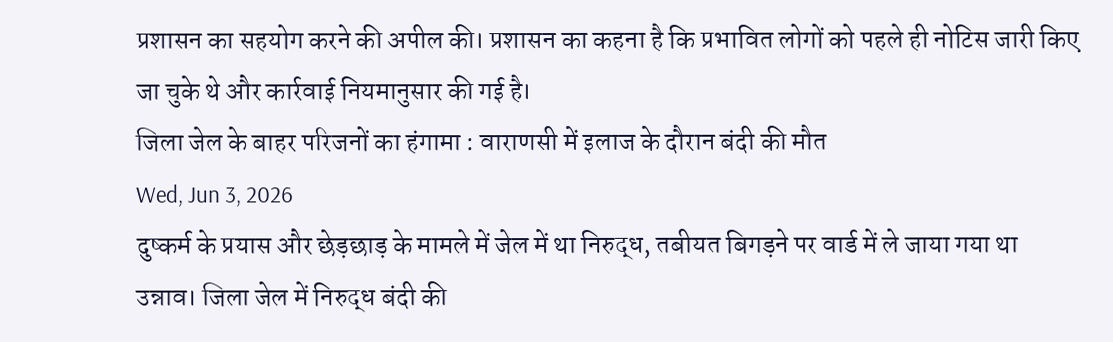प्रशासन का सहयोग करने की अपील की। प्रशासन का कहना है कि प्रभावित लोगों को पहले ही नोटिस जारी किए जा चुके थे और कार्रवाई नियमानुसार की गई है।
जिला जेल के बाहर परिजनों का हंगामा : वाराणसी में इलाज के दौरान बंदी की मौत
Wed, Jun 3, 2026
दुष्कर्म के प्रयास और छेड़छाड़ के मामले में जेल में था निरुद्ध, तबीयत बिगड़ने पर वार्ड में ले जाया गया था
उन्नाव। जिला जेल में निरुद्ध बंदी की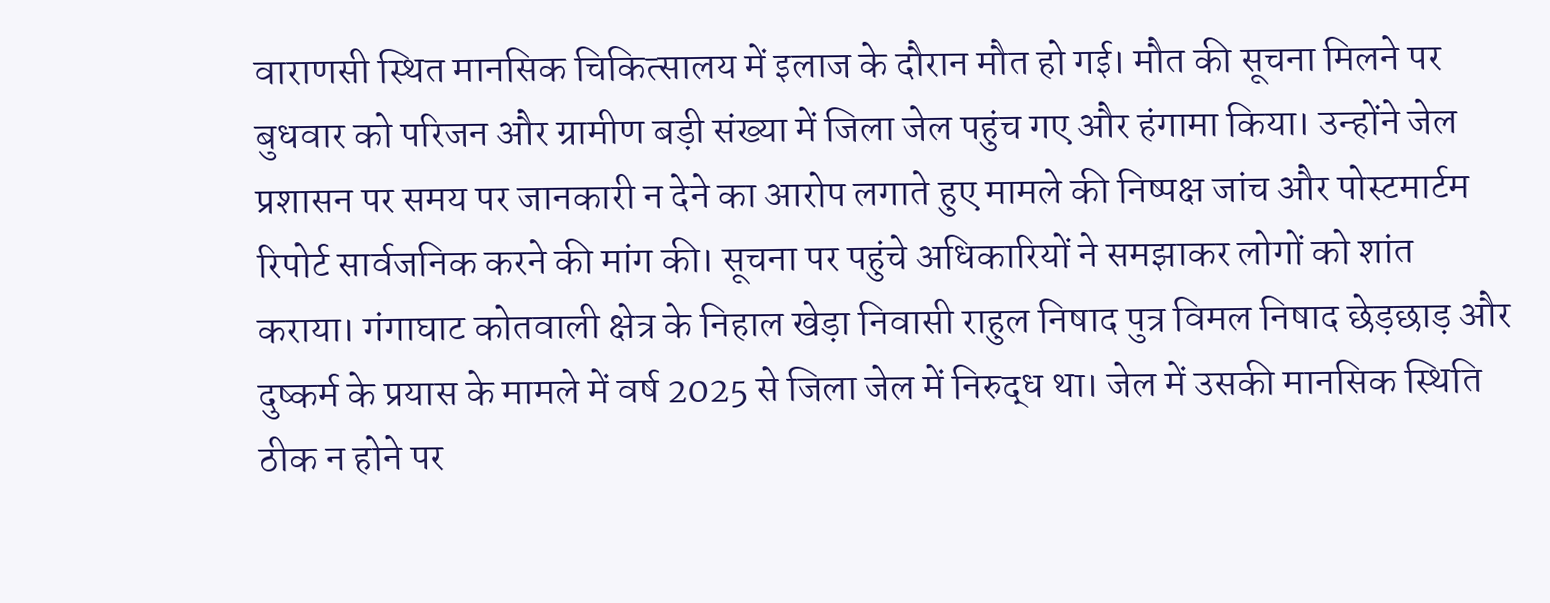वाराणसी स्थित मानसिक चिकित्सालय में इलाज के दौरान मौत हो गई। मौत की सूचना मिलने पर बुधवार को परिजन और ग्रामीण बड़ी संख्या में जिला जेल पहुंच गए और हंगामा किया। उन्होंने जेल प्रशासन पर समय पर जानकारी न देने का आरोप लगाते हुए मामले की निष्पक्ष जांच और पोस्टमार्टम रिपोर्ट सार्वजनिक करने की मांग की। सूचना पर पहुंचे अधिकारियों ने समझाकर लोगों को शांत कराया। गंगाघाट कोतवाली क्षेत्र के निहाल खेड़ा निवासी राहुल निषाद पुत्र विमल निषाद छेड़छाड़ और दुष्कर्म के प्रयास के मामले में वर्ष 2025 से जिला जेल में निरुद्ध था। जेल में उसकी मानसिक स्थिति ठीक न होने पर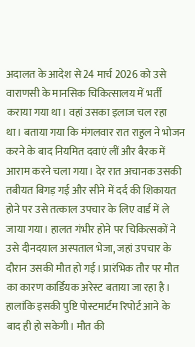अदालत के आदेश से 24 मार्च 2026 को उसे वाराणसी के मानसिक चिकित्सालय में भर्ती कराया गया था। वहां उसका इलाज चल रहा था। बताया गया कि मंगलवार रात राहुल ने भोजन करने के बाद नियमित दवाएं लीं और बैरक में आराम करने चला गया। देर रात अचानक उसकी तबीयत बिगड़ गई और सीने में दर्द की शिकायत होने पर उसे तत्काल उपचार के लिए वार्ड में ले जाया गया। हालत गंभीर होने पर चिकित्सकों ने उसे दीनदयाल अस्पताल भेजा, जहां उपचार के दौरान उसकी मौत हो गई। प्रारंभिक तौर पर मौत का कारण कार्डियक अरेस्ट बताया जा रहा है। हालांकि इसकी पुष्टि पोस्टमार्टम रिपोर्ट आने के बाद ही हो सकेगी। मौत की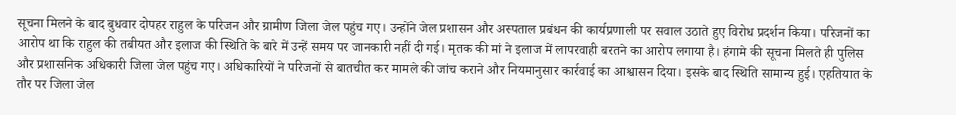सूचना मिलने के बाद बुधवार दोपहर राहुल के परिजन और ग्रामीण जिला जेल पहुंच गए। उन्होंने जेल प्रशासन और अस्पताल प्रबंधन की कार्यप्रणाली पर सवाल उठाते हुए विरोध प्रदर्शन किया। परिजनों का आरोप था कि राहुल की तबीयत और इलाज की स्थिति के बारे में उन्हें समय पर जानकारी नहीं दी गई। मृतक की मां ने इलाज में लापरवाही बरतने का आरोप लगाया है। हंगामे की सूचना मिलते ही पुलिस और प्रशासनिक अधिकारी जिला जेल पहुंच गए। अधिकारियों ने परिजनों से बातचीत कर मामले की जांच कराने और नियमानुसार कार्रवाई का आश्वासन दिया। इसके बाद स्थिति सामान्य हुई। एहतियात के तौर पर जिला जेल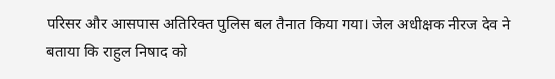परिसर और आसपास अतिरिक्त पुलिस बल तैनात किया गया। जेल अधीक्षक नीरज देव ने बताया कि राहुल निषाद को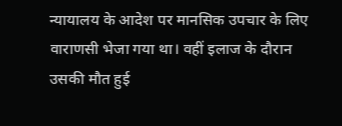न्यायालय के आदेश पर मानसिक उपचार के लिए वाराणसी भेजा गया था। वहीं इलाज के दौरान उसकी मौत हुई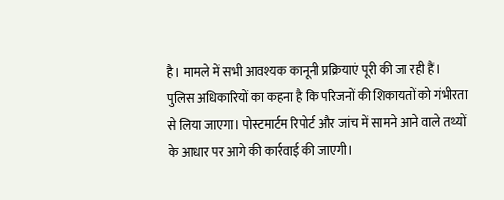है। मामले में सभी आवश्यक कानूनी प्रक्रियाएं पूरी की जा रही हैं। पुलिस अधिकारियों का कहना है कि परिजनों की शिकायतों को गंभीरता से लिया जाएगा। पोस्टमार्टम रिपोर्ट और जांच में सामने आने वाले तथ्यों के आधार पर आगे की कार्रवाई की जाएगी।